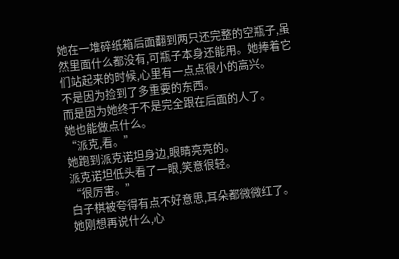她在一堆碎纸箱后面翻到两只还完整的空瓶子,虽然里面什么都没有,可瓶子本身还能用。她捧着它们站起来的时候,心里有一点点很小的高兴。
不是因为捡到了多重要的东西。
而是因为她终于不是完全跟在后面的人了。
她也能做点什么。
“派克,看。”
她跑到派克诺坦身边,眼睛亮亮的。
派克诺坦低头看了一眼,笑意很轻。
“很厉害。”
白子棋被夸得有点不好意思,耳朵都微微红了。
她刚想再说什么,心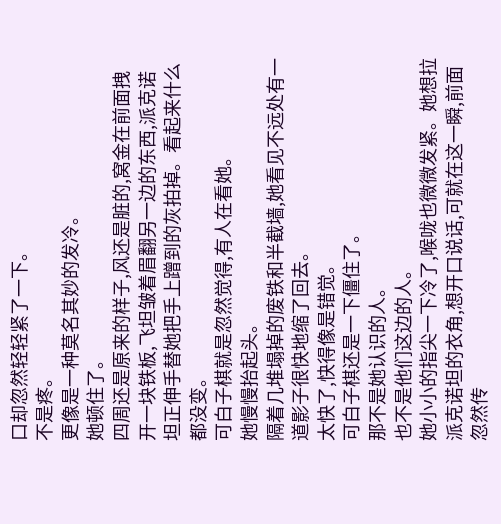口却忽然轻轻紧了一下。
不是疼。
更像是一种莫名其妙的发冷。
她顿住了。
四周还是原来的样子,风还是脏的,窝金在前面拽开一块铁板,飞坦皱着眉翻另一边的东西,派克诺坦正伸手替她把手上蹭到的灰拍掉。看起来什么都没变。
可白子棋就是忽然觉得,有人在看她。
她慢慢抬起头。
隔着几堆塌掉的废铁和半截墙,她看见不远处有一道影子很快地缩了回去。
太快了,快得像是错觉。
可白子棋还是一下僵住了。
那不是她认识的人。
也不是他们这边的人。
她小小的指尖一下冷了,喉咙也微微发紧。她想拉派克诺坦的衣角,想开口说话,可就在这一瞬,前面忽然传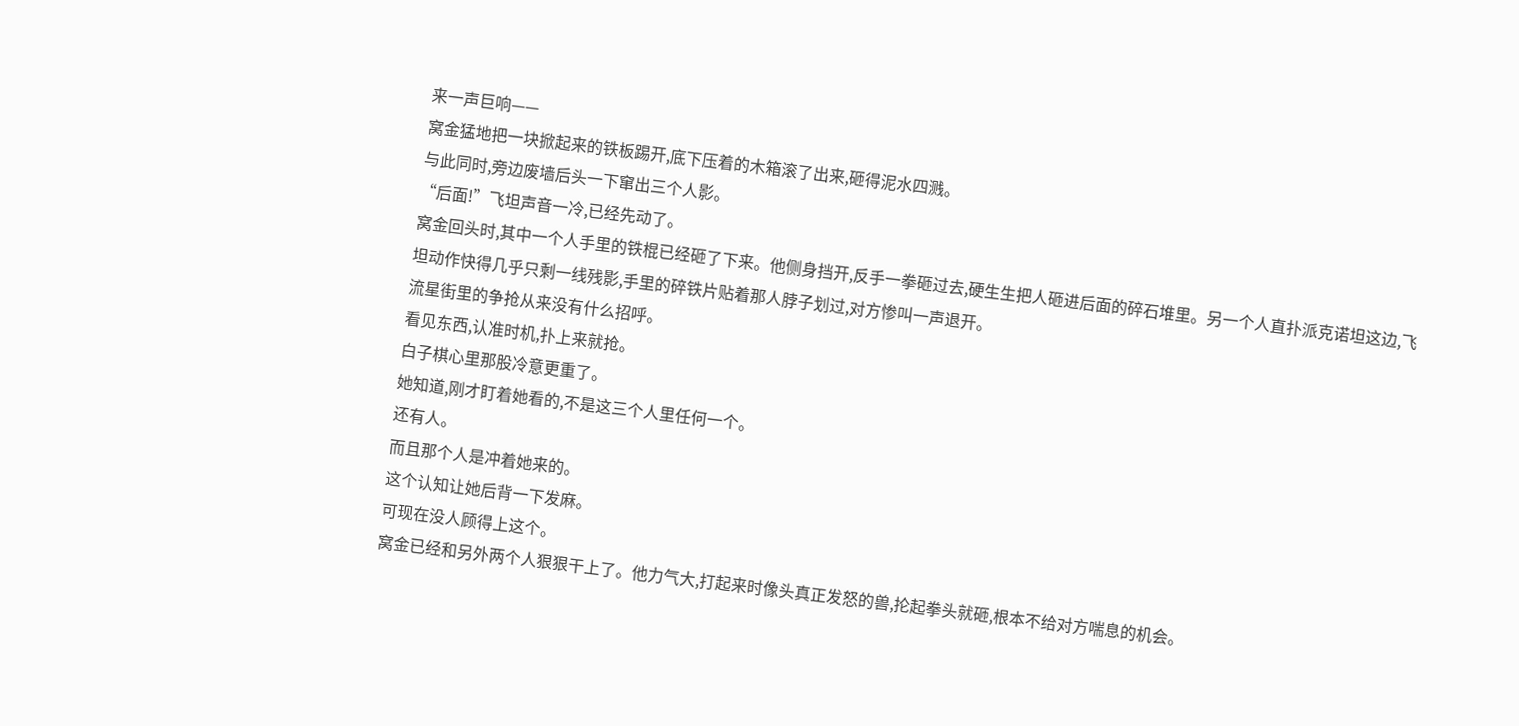来一声巨响——
窝金猛地把一块掀起来的铁板踢开,底下压着的木箱滚了出来,砸得泥水四溅。
与此同时,旁边废墙后头一下窜出三个人影。
“后面!”飞坦声音一冷,已经先动了。
窝金回头时,其中一个人手里的铁棍已经砸了下来。他侧身挡开,反手一拳砸过去,硬生生把人砸进后面的碎石堆里。另一个人直扑派克诺坦这边,飞坦动作快得几乎只剩一线残影,手里的碎铁片贴着那人脖子划过,对方惨叫一声退开。
流星街里的争抢从来没有什么招呼。
看见东西,认准时机,扑上来就抢。
白子棋心里那股冷意更重了。
她知道,刚才盯着她看的,不是这三个人里任何一个。
还有人。
而且那个人是冲着她来的。
这个认知让她后背一下发麻。
可现在没人顾得上这个。
窝金已经和另外两个人狠狠干上了。他力气大,打起来时像头真正发怒的兽,抡起拳头就砸,根本不给对方喘息的机会。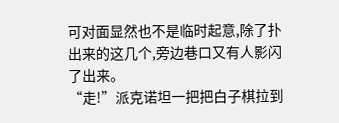可对面显然也不是临时起意,除了扑出来的这几个,旁边巷口又有人影闪了出来。
“走!”派克诺坦一把把白子棋拉到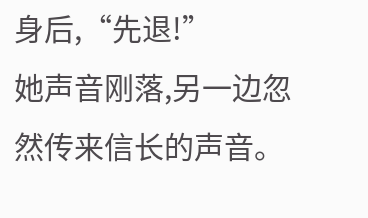身后,“先退!”
她声音刚落,另一边忽然传来信长的声音。